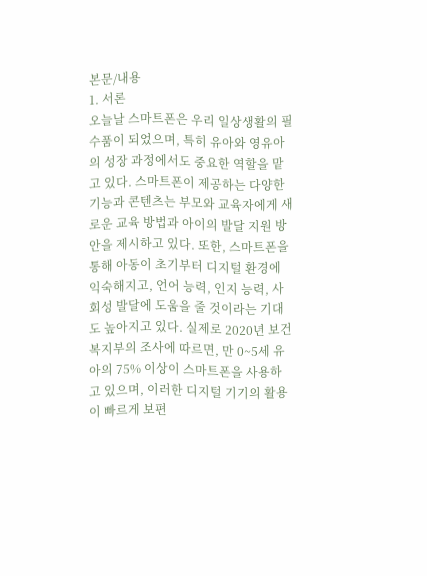본문/내용
1. 서론
오늘날 스마트폰은 우리 일상생활의 필수품이 되었으며, 특히 유아와 영유아의 성장 과정에서도 중요한 역할을 맡고 있다. 스마트폰이 제공하는 다양한 기능과 콘텐츠는 부모와 교육자에게 새로운 교육 방법과 아이의 발달 지원 방안을 제시하고 있다. 또한, 스마트폰을 통해 아동이 초기부터 디지털 환경에 익숙해지고, 언어 능력, 인지 능력, 사회성 발달에 도움을 줄 것이라는 기대도 높아지고 있다. 실제로 2020년 보건복지부의 조사에 따르면, 만 0~5세 유아의 75% 이상이 스마트폰을 사용하고 있으며, 이러한 디지털 기기의 활용이 빠르게 보편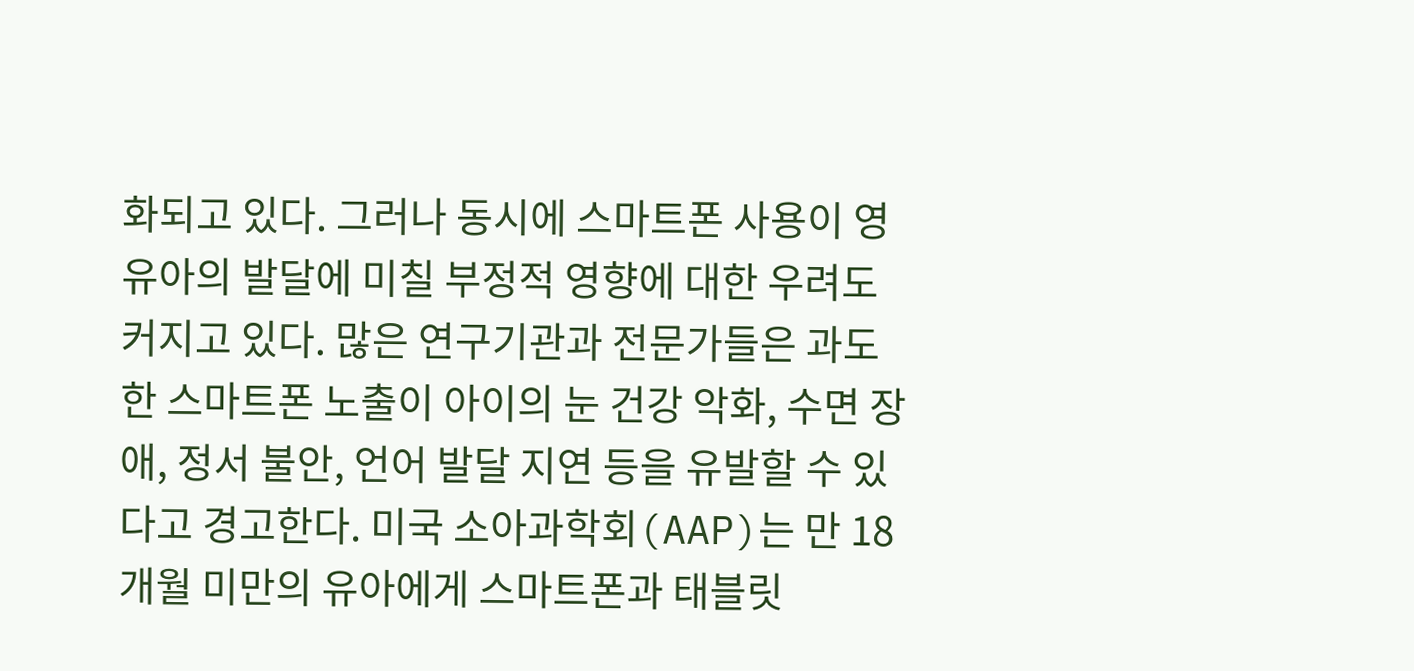화되고 있다. 그러나 동시에 스마트폰 사용이 영유아의 발달에 미칠 부정적 영향에 대한 우려도 커지고 있다. 많은 연구기관과 전문가들은 과도한 스마트폰 노출이 아이의 눈 건강 악화, 수면 장애, 정서 불안, 언어 발달 지연 등을 유발할 수 있다고 경고한다. 미국 소아과학회(AAP)는 만 18개월 미만의 유아에게 스마트폰과 태블릿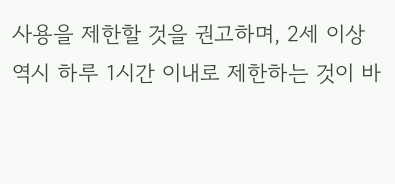사용을 제한할 것을 권고하며, 2세 이상 역시 하루 1시간 이내로 제한하는 것이 바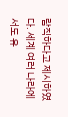람직하다고 제시하였다. 세계 여러 나라에서도 유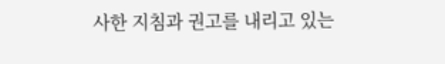사한 지침과 권고를 내리고 있는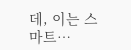데, 이는 스마트…